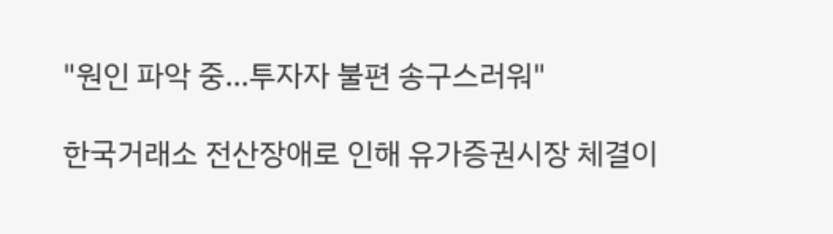"원인 파악 중…투자자 불편 송구스러워"

한국거래소 전산장애로 인해 유가증권시장 체결이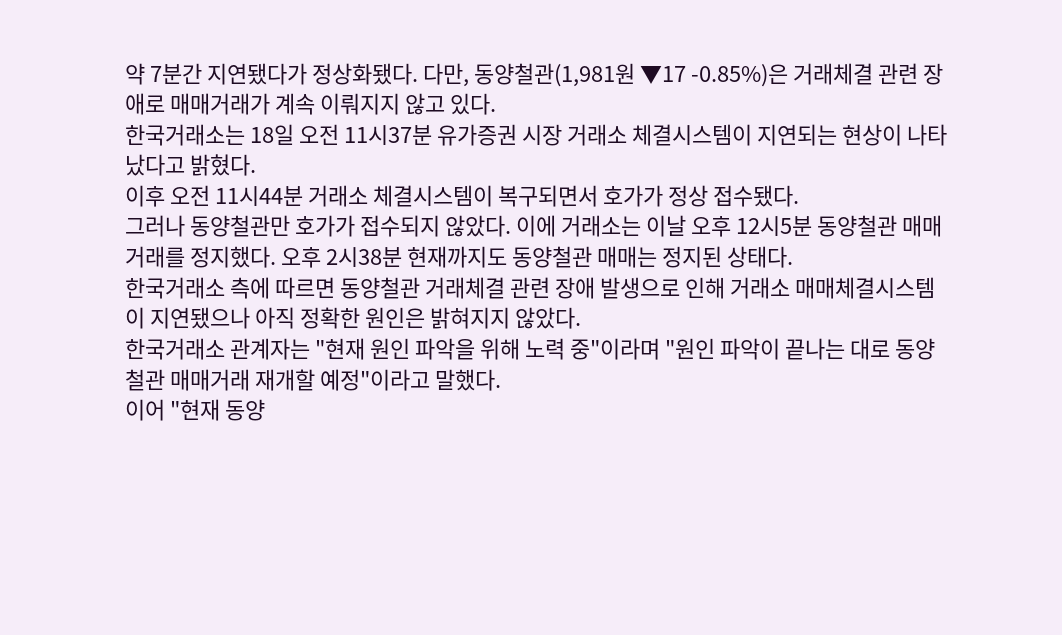약 7분간 지연됐다가 정상화됐다. 다만, 동양철관(1,981원 ▼17 -0.85%)은 거래체결 관련 장애로 매매거래가 계속 이뤄지지 않고 있다.
한국거래소는 18일 오전 11시37분 유가증권 시장 거래소 체결시스템이 지연되는 현상이 나타났다고 밝혔다.
이후 오전 11시44분 거래소 체결시스템이 복구되면서 호가가 정상 접수됐다.
그러나 동양철관만 호가가 접수되지 않았다. 이에 거래소는 이날 오후 12시5분 동양철관 매매거래를 정지했다. 오후 2시38분 현재까지도 동양철관 매매는 정지된 상태다.
한국거래소 측에 따르면 동양철관 거래체결 관련 장애 발생으로 인해 거래소 매매체결시스템이 지연됐으나 아직 정확한 원인은 밝혀지지 않았다.
한국거래소 관계자는 "현재 원인 파악을 위해 노력 중"이라며 "원인 파악이 끝나는 대로 동양철관 매매거래 재개할 예정"이라고 말했다.
이어 "현재 동양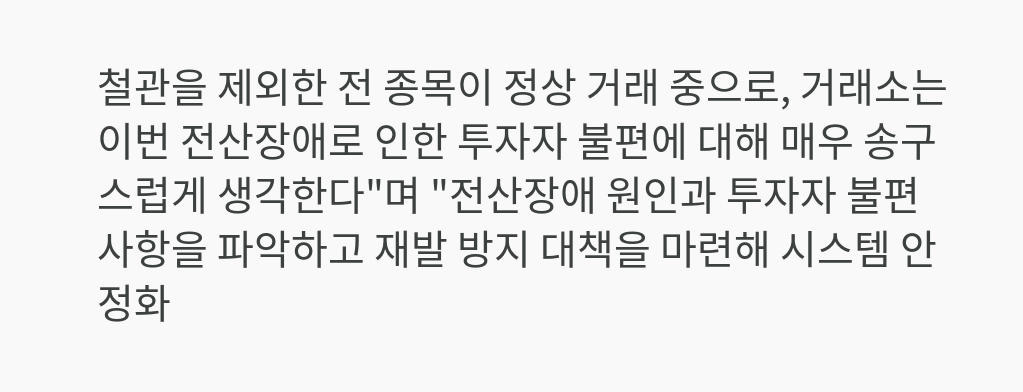철관을 제외한 전 종목이 정상 거래 중으로, 거래소는 이번 전산장애로 인한 투자자 불편에 대해 매우 송구스럽게 생각한다"며 "전산장애 원인과 투자자 불편 사항을 파악하고 재발 방지 대책을 마련해 시스템 안정화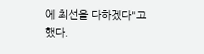에 최선을 다하겠다"고 했다.